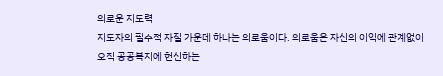의로운 지도력
지도자의 필수적 자질 가운데 하나는 의로움이다. 의로움은 자신의 이익에 관계없이 오직 공공복지에 헌신하는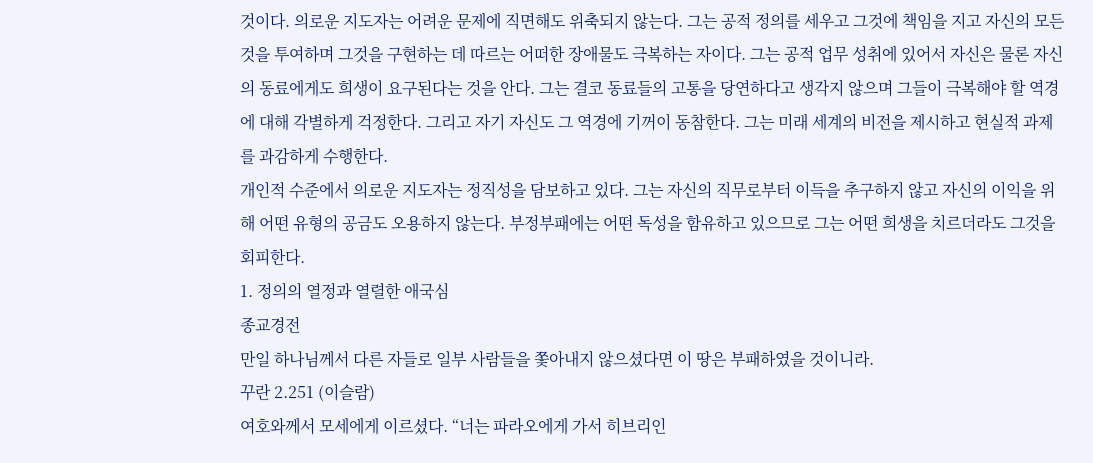것이다. 의로운 지도자는 어려운 문제에 직면해도 위축되지 않는다. 그는 공적 정의를 세우고 그것에 책임을 지고 자신의 모든 것을 투여하며 그것을 구현하는 데 따르는 어떠한 장애물도 극복하는 자이다. 그는 공적 업무 성취에 있어서 자신은 물론 자신의 동료에게도 희생이 요구된다는 것을 안다. 그는 결코 동료들의 고통을 당연하다고 생각지 않으며 그들이 극복해야 할 역경에 대해 각별하게 걱정한다. 그리고 자기 자신도 그 역경에 기꺼이 동참한다. 그는 미래 세계의 비전을 제시하고 현실적 과제를 과감하게 수행한다.
개인적 수준에서 의로운 지도자는 정직성을 담보하고 있다. 그는 자신의 직무로부터 이득을 추구하지 않고 자신의 이익을 위해 어떤 유형의 공금도 오용하지 않는다. 부정부패에는 어떤 독성을 함유하고 있으므로 그는 어떤 희생을 치르더라도 그것을 회피한다.
1. 정의의 열정과 열렬한 애국심
종교경전
만일 하나님께서 다른 자들로 일부 사람들을 쫓아내지 않으셨다면 이 땅은 부패하였을 것이니라.
꾸란 2.251 (이슬람)
여호와께서 모세에게 이르셨다. “너는 파라오에게 가서 히브리인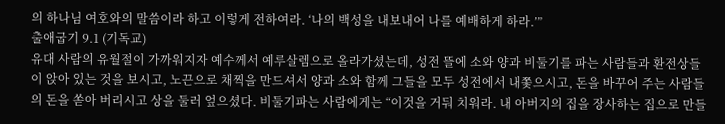의 하나님 여호와의 말씀이라 하고 이렇게 전하여라. ‘나의 백성을 내보내어 나를 예배하게 하라.’”
출애굽기 9.1 (기독교)
유대 사람의 유월절이 가까워지자 예수께서 예루살렘으로 올라가셨는데, 성전 뜰에 소와 양과 비둘기를 파는 사람들과 환전상들이 앉아 있는 것을 보시고, 노끈으로 채찍을 만드셔서 양과 소와 함께 그들을 모두 성전에서 내쫓으시고, 돈을 바꾸어 주는 사람들의 돈을 쏟아 버리시고 상을 둘러 엎으셨다. 비둘기파는 사람에게는 “이것을 거둬 치워라. 내 아버지의 집을 장사하는 집으로 만들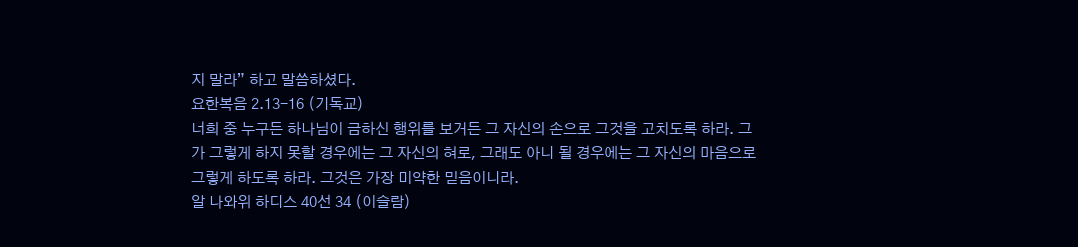지 말라” 하고 말씀하셨다.
요한복음 2.13-16 (기독교)
너희 중 누구든 하나님이 금하신 행위를 보거든 그 자신의 손으로 그것을 고치도록 하라. 그가 그렇게 하지 못할 경우에는 그 자신의 혀로, 그래도 아니 될 경우에는 그 자신의 마음으로 그렇게 하도록 하라. 그것은 가장 미약한 믿음이니라.
알 나와위 하디스 40선 34 (이슬람)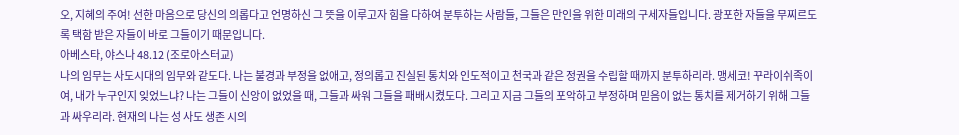오, 지혜의 주여! 선한 마음으로 당신의 의롭다고 언명하신 그 뜻을 이루고자 힘을 다하여 분투하는 사람들, 그들은 만인을 위한 미래의 구세자들입니다. 광포한 자들을 무찌르도록 택함 받은 자들이 바로 그들이기 때문입니다.
아베스타, 야스나 48.12 (조로아스터교)
나의 임무는 사도시대의 임무와 같도다. 나는 불경과 부정을 없애고, 정의롭고 진실된 통치와 인도적이고 천국과 같은 정권을 수립할 때까지 분투하리라. 맹세코! 꾸라이쉬족이여, 내가 누구인지 잊었느냐? 나는 그들이 신앙이 없었을 때, 그들과 싸워 그들을 패배시켰도다. 그리고 지금 그들의 포악하고 부정하며 믿음이 없는 통치를 제거하기 위해 그들과 싸우리라. 현재의 나는 성 사도 생존 시의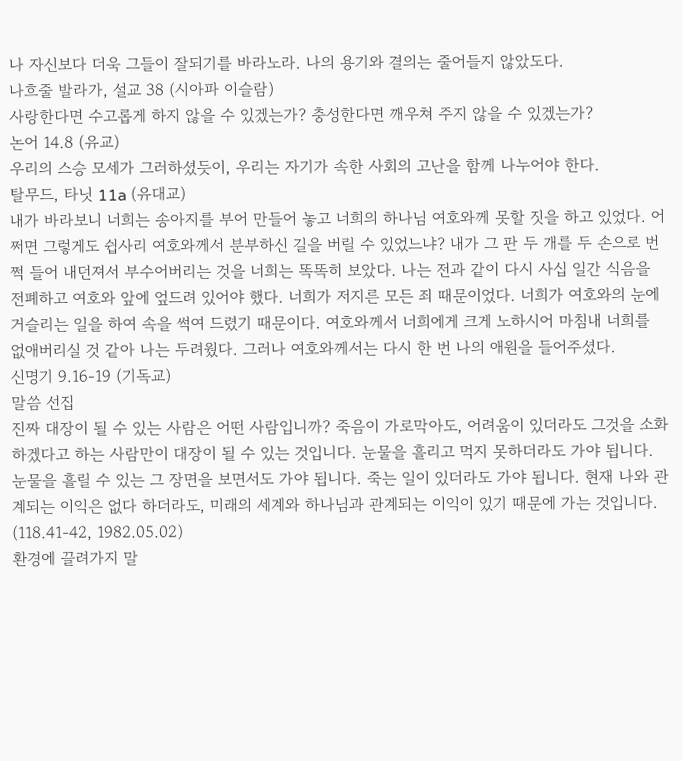나 자신보다 더욱 그들이 잘되기를 바라노라. 나의 용기와 결의는 줄어들지 않았도다.
나흐줄 발라가, 설교 38 (시아파 이슬람)
사랑한다면 수고롭게 하지 않을 수 있겠는가? 충성한다면 깨우쳐 주지 않을 수 있겠는가?
논어 14.8 (유교)
우리의 스승 모세가 그러하셨듯이, 우리는 자기가 속한 사회의 고난을 함께 나누어야 한다.
탈무드, 타닛 11a (유대교)
내가 바라보니 너희는 송아지를 부어 만들어 놓고 너희의 하나님 여호와께 못할 짓을 하고 있었다. 어쩌면 그렇게도 쉽사리 여호와께서 분부하신 길을 버릴 수 있었느냐? 내가 그 판 두 개를 두 손으로 번쩍 들어 내던져서 부수어버리는 것을 너희는 똑똑히 보았다. 나는 전과 같이 다시 사십 일간 식음을 전폐하고 여호와 앞에 엎드려 있어야 했다. 너희가 저지른 모든 죄 때문이었다. 너희가 여호와의 눈에 거슬리는 일을 하여 속을 썩여 드렸기 때문이다. 여호와께서 너희에게 크게 노하시어 마침내 너희를 없애버리실 것 같아 나는 두려웠다. 그러나 여호와께서는 다시 한 번 나의 애원을 들어주셨다.
신명기 9.16-19 (기독교)
말씀 선집
진짜 대장이 될 수 있는 사람은 어떤 사람입니까? 죽음이 가로막아도, 어려움이 있더라도 그것을 소화하겠다고 하는 사람만이 대장이 될 수 있는 것입니다. 눈물을 흘리고 먹지 못하더라도 가야 됩니다. 눈물을 흘릴 수 있는 그 장면을 보면서도 가야 됩니다. 죽는 일이 있더라도 가야 됩니다. 현재 나와 관계되는 이익은 없다 하더라도, 미래의 세계와 하나님과 관계되는 이익이 있기 때문에 가는 것입니다.
(118.41-42, 1982.05.02)
환경에 끌려가지 말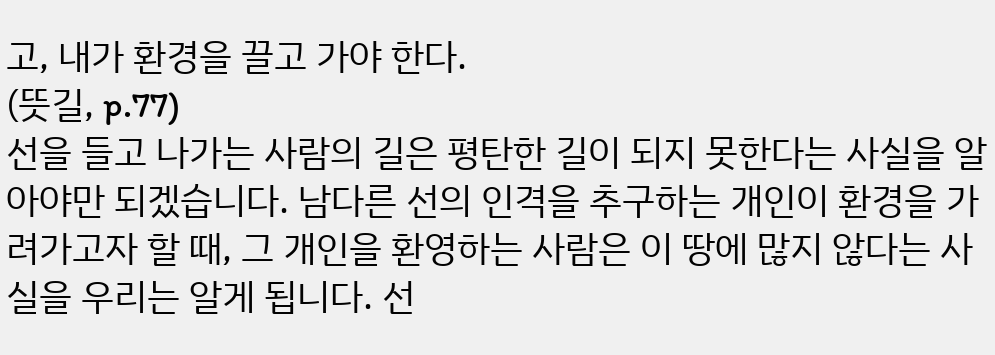고, 내가 환경을 끌고 가야 한다.
(뜻길, p.77)
선을 들고 나가는 사람의 길은 평탄한 길이 되지 못한다는 사실을 알아야만 되겠습니다. 남다른 선의 인격을 추구하는 개인이 환경을 가려가고자 할 때, 그 개인을 환영하는 사람은 이 땅에 많지 않다는 사실을 우리는 알게 됩니다. 선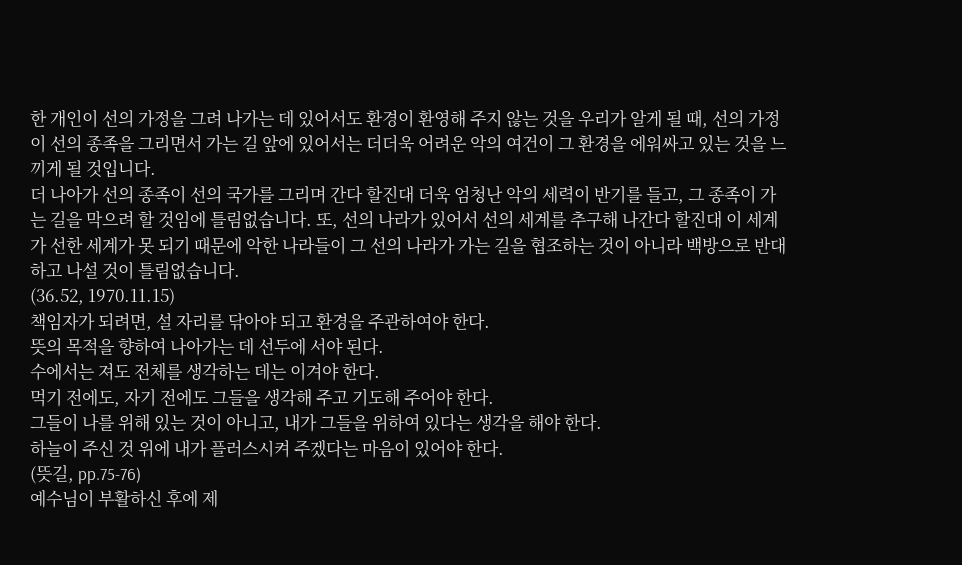한 개인이 선의 가정을 그려 나가는 데 있어서도 환경이 환영해 주지 않는 것을 우리가 알게 될 때, 선의 가정이 선의 종족을 그리면서 가는 길 앞에 있어서는 더더욱 어려운 악의 여건이 그 환경을 에워싸고 있는 것을 느끼게 될 것입니다.
더 나아가 선의 종족이 선의 국가를 그리며 간다 할진대 더욱 엄청난 악의 세력이 반기를 들고, 그 종족이 가는 길을 막으려 할 것임에 틀림없습니다. 또, 선의 나라가 있어서 선의 세계를 추구해 나간다 할진대 이 세계가 선한 세계가 못 되기 때문에 악한 나라들이 그 선의 나라가 가는 길을 협조하는 것이 아니라 백방으로 반대하고 나설 것이 틀림없습니다.
(36.52, 1970.11.15)
책임자가 되려면, 설 자리를 닦아야 되고 환경을 주관하여야 한다.
뜻의 목적을 향하여 나아가는 데 선두에 서야 된다.
수에서는 져도 전체를 생각하는 데는 이겨야 한다.
먹기 전에도, 자기 전에도 그들을 생각해 주고 기도해 주어야 한다.
그들이 나를 위해 있는 것이 아니고, 내가 그들을 위하여 있다는 생각을 해야 한다.
하늘이 주신 것 위에 내가 플러스시켜 주겠다는 마음이 있어야 한다.
(뜻길, pp.75-76)
예수님이 부활하신 후에 제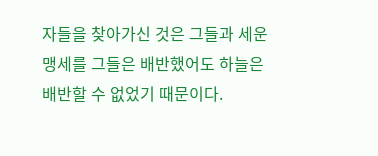자들을 찾아가신 것은 그들과 세운 맹세를 그들은 배반했어도 하늘은 배반할 수 없었기 때문이다.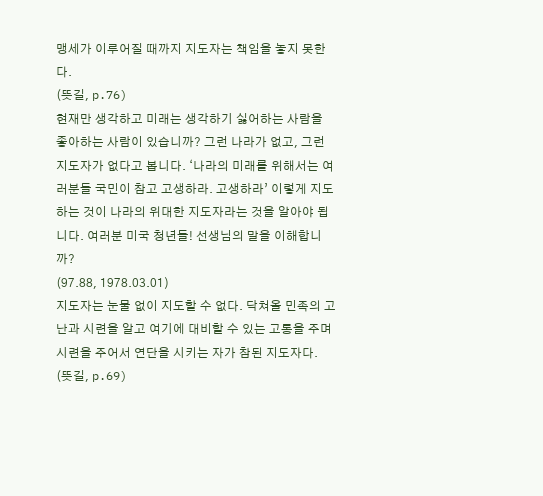맹세가 이루어질 때까지 지도자는 책임을 놓지 못한다.
(뜻길, p.76)
현재만 생각하고 미래는 생각하기 싫어하는 사람을 좋아하는 사람이 있습니까? 그런 나라가 없고, 그런 지도자가 없다고 봅니다. ‘나라의 미래를 위해서는 여러분들 국민이 참고 고생하라. 고생하라’ 이렇게 지도하는 것이 나라의 위대한 지도자라는 것을 알아야 됩니다. 여러분 미국 청년들! 선생님의 말을 이해합니까?
(97.88, 1978.03.01)
지도자는 눈물 없이 지도할 수 없다. 닥쳐올 민족의 고난과 시련을 알고 여기에 대비할 수 있는 고통을 주며 시련을 주어서 연단을 시키는 자가 참된 지도자다.
(뜻길, p.69)